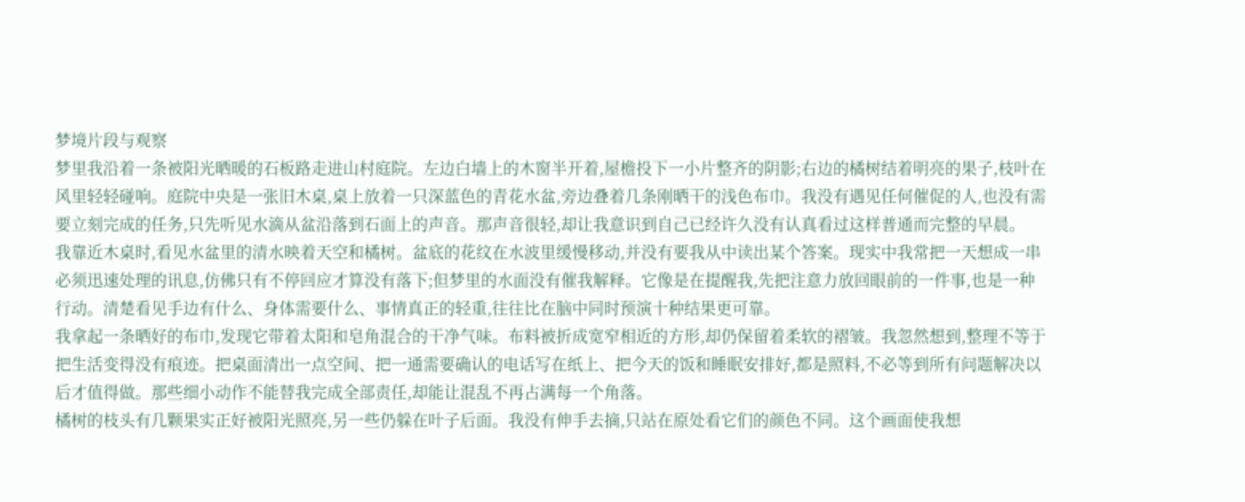梦境片段与观察
梦里我沿着一条被阳光晒暖的石板路走进山村庭院。左边白墙上的木窗半开着,屋檐投下一小片整齐的阴影;右边的橘树结着明亮的果子,枝叶在风里轻轻碰响。庭院中央是一张旧木桌,桌上放着一只深蓝色的青花水盆,旁边叠着几条刚晒干的浅色布巾。我没有遇见任何催促的人,也没有需要立刻完成的任务,只先听见水滴从盆沿落到石面上的声音。那声音很轻,却让我意识到自己已经许久没有认真看过这样普通而完整的早晨。
我靠近木桌时,看见水盆里的清水映着天空和橘树。盆底的花纹在水波里缓慢移动,并没有要我从中读出某个答案。现实中我常把一天想成一串必须迅速处理的讯息,仿佛只有不停回应才算没有落下;但梦里的水面没有催我解释。它像是在提醒我,先把注意力放回眼前的一件事,也是一种行动。清楚看见手边有什么、身体需要什么、事情真正的轻重,往往比在脑中同时预演十种结果更可靠。
我拿起一条晒好的布巾,发现它带着太阳和皂角混合的干净气味。布料被折成宽窄相近的方形,却仍保留着柔软的褶皱。我忽然想到,整理不等于把生活变得没有痕迹。把桌面清出一点空间、把一通需要确认的电话写在纸上、把今天的饭和睡眠安排好,都是照料,不必等到所有问题解决以后才值得做。那些细小动作不能替我完成全部责任,却能让混乱不再占满每一个角落。
橘树的枝头有几颗果实正好被阳光照亮,另一些仍躲在叶子后面。我没有伸手去摘,只站在原处看它们的颜色不同。这个画面使我想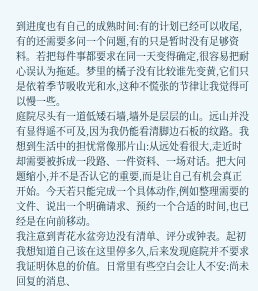到进度也有自己的成熟时间:有的计划已经可以收尾,有的还需要多问一个问题,有的只是暂时没有足够资料。若把每件事都要求在同一天变得确定,很容易把耐心误认为拖延。梦里的橘子没有比较谁先变黄,它们只是依着季节吸收光和水,这种不慌张的节律让我觉得可以慢一些。
庭院尽头有一道低矮石墙,墙外是层层的山。远山并没有显得遥不可及,因为我仍能看清脚边石板的纹路。我想到生活中的担忧常像那片山:从远处看很大,走近时却需要被拆成一段路、一件资料、一场对话。把大问题缩小,并不是否认它的重要,而是让自己有机会真正开始。今天若只能完成一个具体动作,例如整理需要的文件、说出一个明确请求、预约一个合适的时间,也已经是在向前移动。
我注意到青花水盆旁边没有清单、评分或钟表。起初我想知道自己该在这里停多久,后来发现庭院并不要求我证明休息的价值。日常里有些空白会让人不安:尚未回复的消息、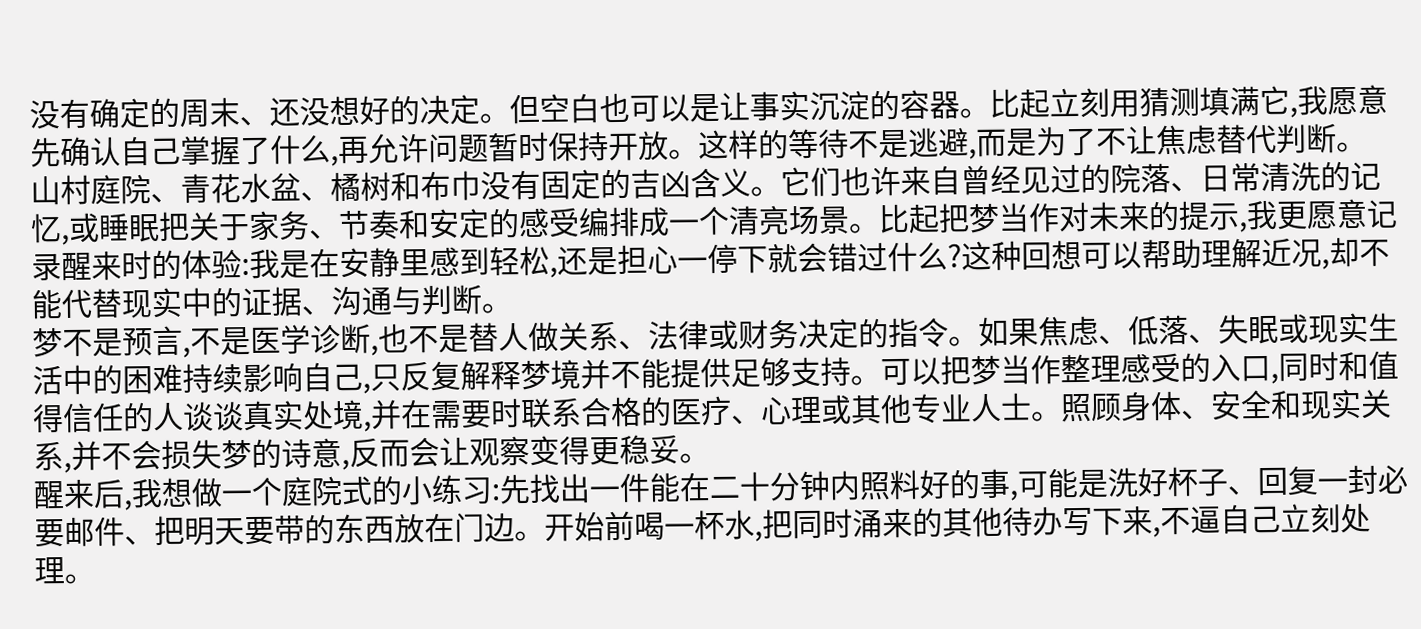没有确定的周末、还没想好的决定。但空白也可以是让事实沉淀的容器。比起立刻用猜测填满它,我愿意先确认自己掌握了什么,再允许问题暂时保持开放。这样的等待不是逃避,而是为了不让焦虑替代判断。
山村庭院、青花水盆、橘树和布巾没有固定的吉凶含义。它们也许来自曾经见过的院落、日常清洗的记忆,或睡眠把关于家务、节奏和安定的感受编排成一个清亮场景。比起把梦当作对未来的提示,我更愿意记录醒来时的体验:我是在安静里感到轻松,还是担心一停下就会错过什么?这种回想可以帮助理解近况,却不能代替现实中的证据、沟通与判断。
梦不是预言,不是医学诊断,也不是替人做关系、法律或财务决定的指令。如果焦虑、低落、失眠或现实生活中的困难持续影响自己,只反复解释梦境并不能提供足够支持。可以把梦当作整理感受的入口,同时和值得信任的人谈谈真实处境,并在需要时联系合格的医疗、心理或其他专业人士。照顾身体、安全和现实关系,并不会损失梦的诗意,反而会让观察变得更稳妥。
醒来后,我想做一个庭院式的小练习:先找出一件能在二十分钟内照料好的事,可能是洗好杯子、回复一封必要邮件、把明天要带的东西放在门边。开始前喝一杯水,把同时涌来的其他待办写下来,不逼自己立刻处理。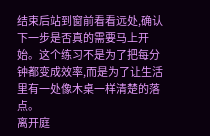结束后站到窗前看看远处,确认下一步是否真的需要马上开始。这个练习不是为了把每分钟都变成效率,而是为了让生活里有一处像木桌一样清楚的落点。
离开庭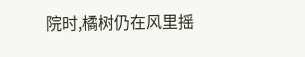院时,橘树仍在风里摇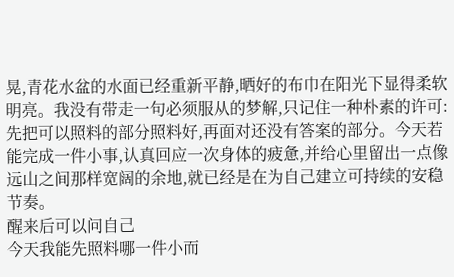晃,青花水盆的水面已经重新平静,晒好的布巾在阳光下显得柔软明亮。我没有带走一句必须服从的梦解,只记住一种朴素的许可:先把可以照料的部分照料好,再面对还没有答案的部分。今天若能完成一件小事,认真回应一次身体的疲惫,并给心里留出一点像远山之间那样宽阔的余地,就已经是在为自己建立可持续的安稳节奏。
醒来后可以问自己
今天我能先照料哪一件小而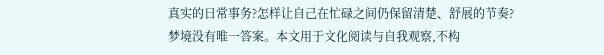真实的日常事务?怎样让自己在忙碌之间仍保留清楚、舒展的节奏?
梦境没有唯一答案。本文用于文化阅读与自我观察,不构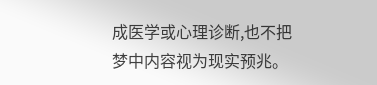成医学或心理诊断,也不把梦中内容视为现实预兆。